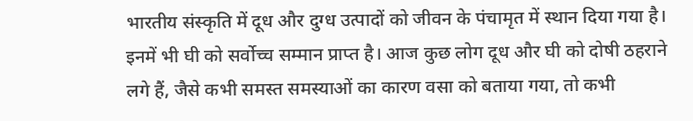भारतीय संस्कृति में दूध और दुग्ध उत्पादों को जीवन के पंचामृत में स्थान दिया गया है। इनमें भी घी को सर्वोच्च सम्मान प्राप्त है। आज कुछ लोग दूध और घी को दोषी ठहराने लगे हैं, जैसे कभी समस्त समस्याओं का कारण वसा को बताया गया, तो कभी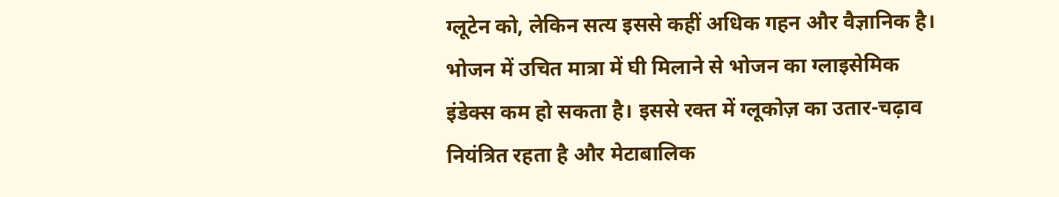ग्लूटेन को, लेकिन सत्य इससे कहीं अधिक गहन और वैज्ञानिक है।
भोजन में उचित मात्रा में घी मिलाने से भोजन का ग्लाइसेमिक इंडेक्स कम हो सकता है। इससे रक्त में ग्लूकोज़ का उतार-चढ़ाव नियंत्रित रहता है और मेटाबालिक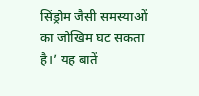सिंड्रोम जैसी समस्याओं का जोखिम घट सकता है।’ यह बातें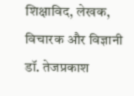शिक्षाविद, लेखक, विचारक और विज्ञानी डॉ. तेजप्रकाश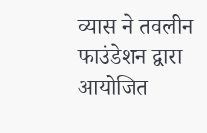व्यास ने तवलीन फाउंडेशन द्वारा आयोजित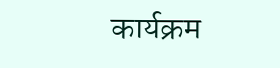कार्यक्रम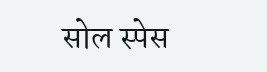सोल स्पेस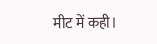मीट में कही।